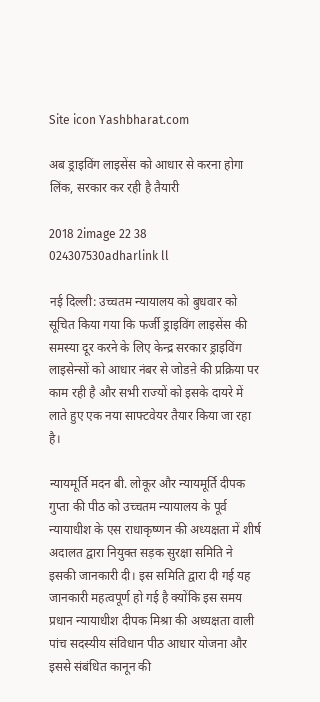Site icon Yashbharat.com

अब ड्राइविंग लाइसेंस को आधार से करना होगा लिंक, सरकार कर रही है तैयारी

2018 2image 22 38 024307530adharlink ll

नई दिल्ली: उच्चतम न्यायालय को बुधवार को सूचित किया गया कि फर्जी ड्राइविंग लाइसेंस की समस्या दूर करने के लिए केन्द्र सरकार ड्राइविंग लाइसेन्सों को आधार नंबर से जोडऩे की प्रक्रिया पर काम रही है और सभी राज्यों को इसके दायरे में लाते हुए एक नया साफ्टवेयर तैयार किया जा रहा है।

न्यायमूर्ति मदन बी. लोकूर और न्यायमूर्ति दीपक गुप्ता की पीठ को उच्चतम न्यायालय के पूर्व न्यायाधीश के एस राधाकृष्णन की अध्यक्षता में शीर्ष अदालत द्वारा नियुक्त सड़क सुरक्षा समिति ने इसकी जानकारी दी। इस समिति द्वारा दी गई यह जानकारी महत्वपूर्ण हो गई है क्योंकि इस समय प्रधान न्यायाधीश दीपक मिश्रा की अध्यक्षता वाली पांच सदस्यीय संविधान पीठ आधार योजना और इससे संबंधित कानून की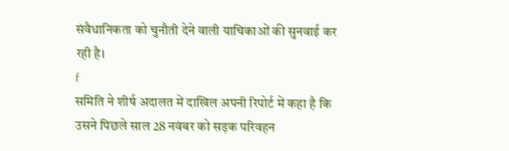संवैधानिकता को चुनौती देने वाली याचिकाओं की सुनवाई कर रही है।
f
समिति ने शीर्ष अदालत में दाखिल अपनी रिपोर्ट में कहा है कि उसने पिछले साल 28 नवंबर को सड़क परिवहन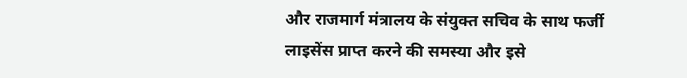और राजमार्ग मंत्रालय के संयुक्त सचिव के साथ फर्जी लाइसेंस प्राप्त करने की समस्या और इसे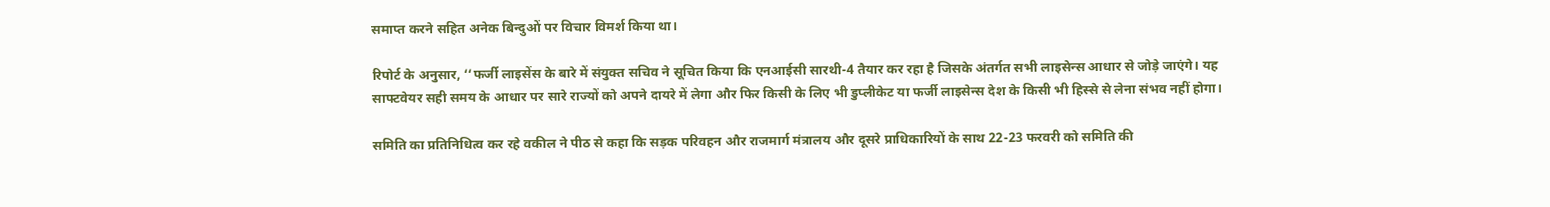समाप्त करने सहित अनेक बिन्दुओं पर विचार विमर्श किया था।

रिपोर्ट के अनुसार, ‘‘फर्जी लाइसेंस के बारे में संयुक्त सचिव ने सूचित किया कि एनआईसी सारथी-4 तैयार कर रहा है जिसके अंतर्गत सभी लाइसेन्स आधार से जोड़े जाएंगे। यह साफ्टवेयर सही समय के आधार पर सारे राज्यों को अपने दायरे में लेगा और फिर किसी के लिए भी डुप्लीकेट या फर्जी लाइसेन्स देश के किसी भी हिस्से से लेना संभव नहीं होगा।

समिति का प्रतिनिधित्व कर रहे वकील ने पीठ से कहा कि सड़क परिवहन और राजमार्ग मंत्रालय और दूसरे प्राधिकारियों के साथ 22-23 फरवरी को समिति की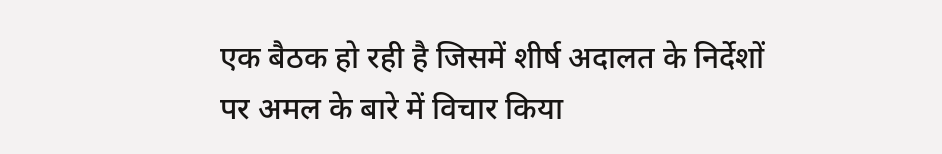एक बैठक हो रही है जिसमें शीर्ष अदालत के निर्देशों पर अमल के बारे में विचार किया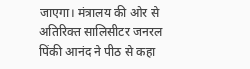जाएगा। मंत्रालय की ओर से अतिरिक्त सालिसीटर जनरल पिंकी आनंद ने पीठ से कहा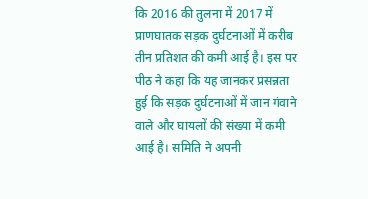कि 2016 की तुलना में 2017 में प्राणघातक सड़क दुर्घटनाओं में करीब तीन प्रतिशत की कमी आई है। इस पर पीठ ने कहा कि यह जानकर प्रसन्नता हुई कि सड़क दुर्घटनाओं में जान गंवाने वाले और घायलों की संख्या में कमी आई है। समिति ने अपनी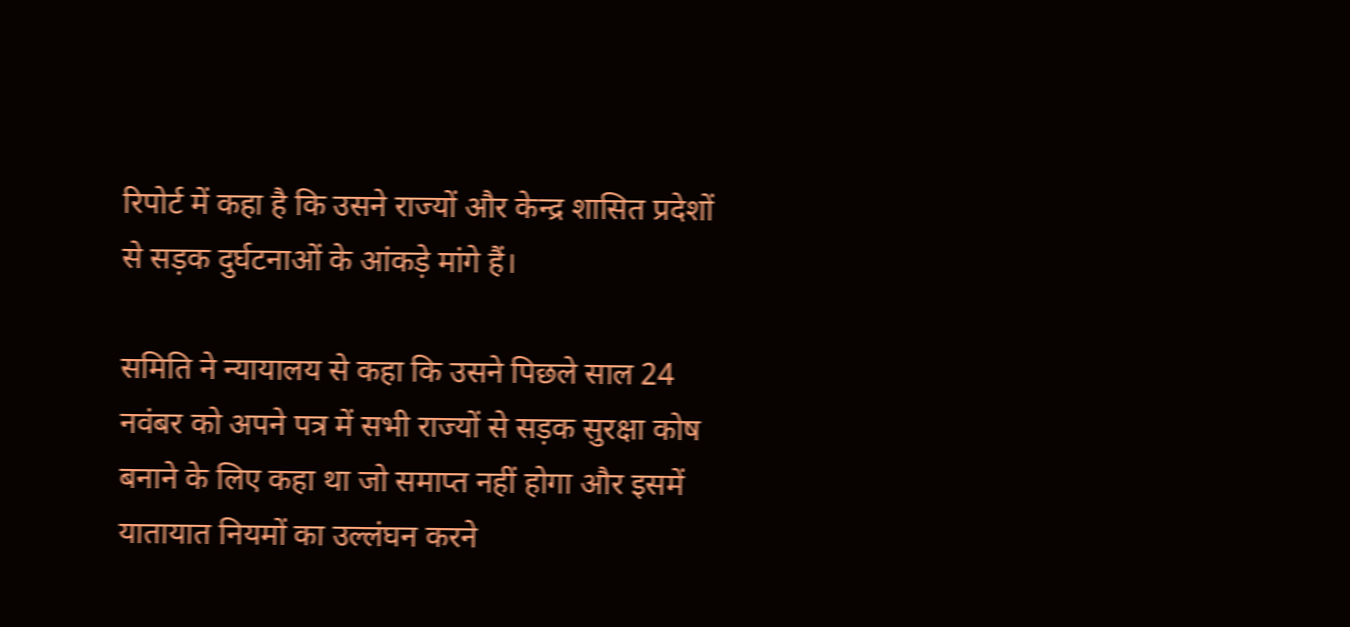रिपोर्ट में कहा है कि उसने राज्यों और केन्द्र शासित प्रदेशों से सड़क दुर्घटनाओं के आंकड़े मांगे हैं।

समिति ने न्यायालय से कहा कि उसने पिछले साल 24 नवंबर को अपने पत्र में सभी राज्यों से सड़क सुरक्षा कोष बनाने के लिए कहा था जो समाप्त नहीं होगा और इसमें यातायात नियमों का उल्लंघन करने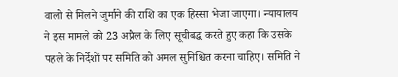वालो से मिलने जुर्माने की राशि का एक हिस्सा भेजा जाएगा। न्यायालय ने इस मामले को 23 अप्रैल के लिए सूचीबद्ध करते हुए कहा कि उसके पहले के निर्देशों पर समिति को अमल सुनिश्चित करना चाहिए। समिति ने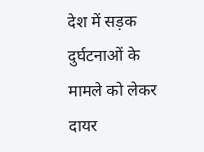देश में सड़क दुर्घटनाओं के मामले को लेकर दायर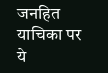जनहित याचिका पर ये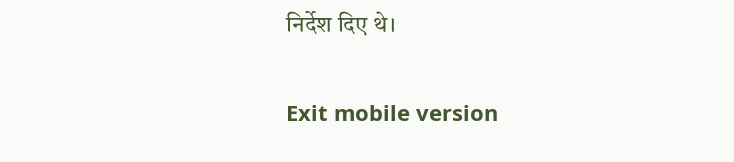निर्देश दिए थे।

Exit mobile version